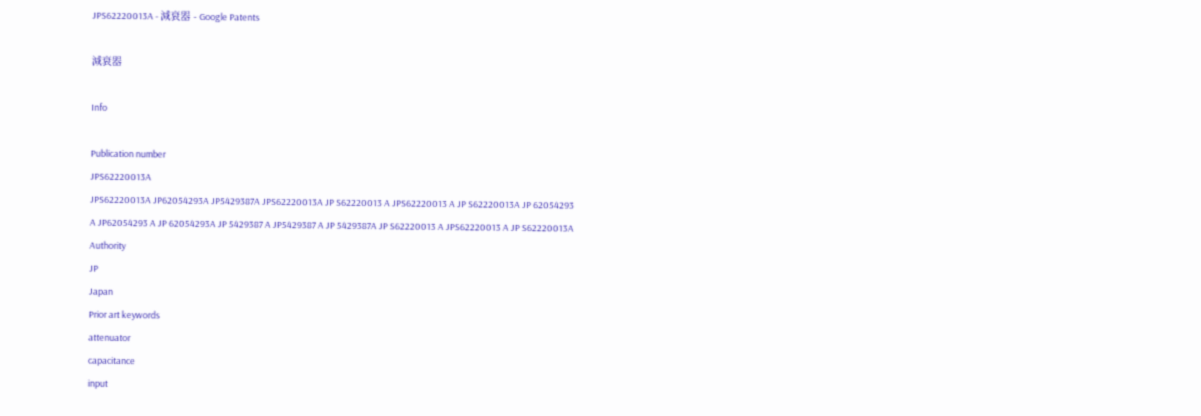JPS62220013A - 減衰器 - Google Patents

減衰器

Info

Publication number
JPS62220013A
JPS62220013A JP62054293A JP5429387A JPS62220013A JP S62220013 A JPS62220013 A JP S62220013A JP 62054293 A JP62054293 A JP 62054293A JP 5429387 A JP5429387 A JP 5429387A JP S62220013 A JPS62220013 A JP S62220013A
Authority
JP
Japan
Prior art keywords
attenuator
capacitance
input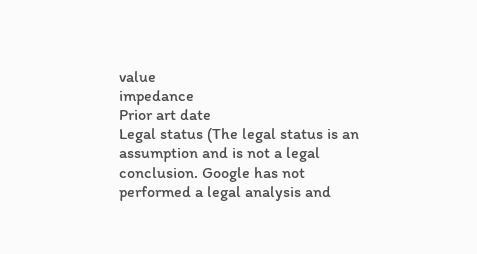value
impedance
Prior art date
Legal status (The legal status is an assumption and is not a legal conclusion. Google has not performed a legal analysis and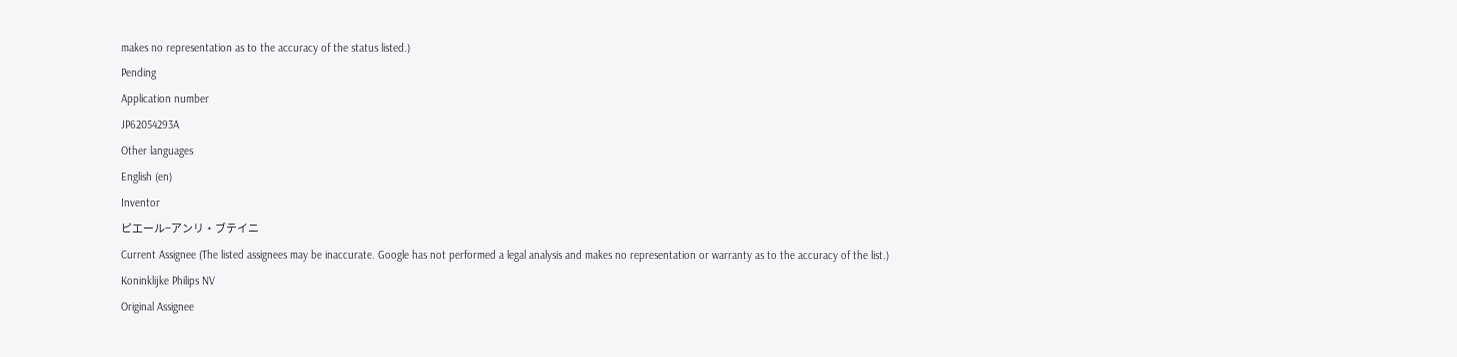makes no representation as to the accuracy of the status listed.)
Pending
Application number
JP62054293A
Other languages
English (en)
Inventor
ピエール−アンリ・ブテイニ
Current Assignee (The listed assignees may be inaccurate. Google has not performed a legal analysis and makes no representation or warranty as to the accuracy of the list.)
Koninklijke Philips NV
Original Assignee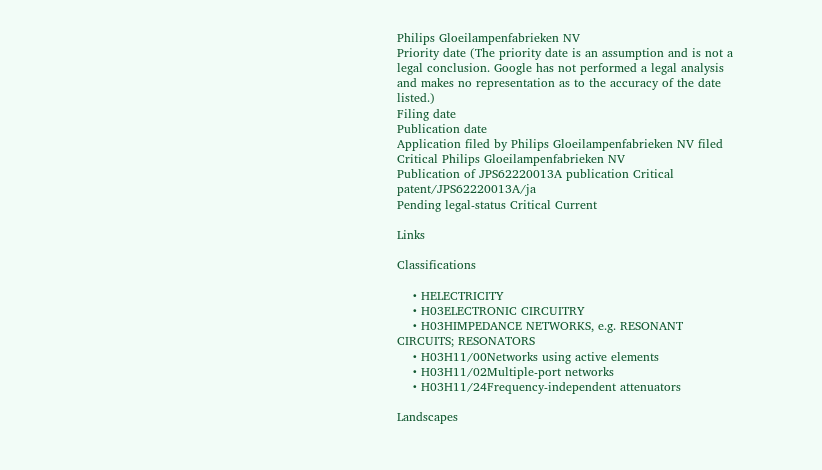Philips Gloeilampenfabrieken NV
Priority date (The priority date is an assumption and is not a legal conclusion. Google has not performed a legal analysis and makes no representation as to the accuracy of the date listed.)
Filing date
Publication date
Application filed by Philips Gloeilampenfabrieken NV filed Critical Philips Gloeilampenfabrieken NV
Publication of JPS62220013A publication Critical patent/JPS62220013A/ja
Pending legal-status Critical Current

Links

Classifications

    • HELECTRICITY
    • H03ELECTRONIC CIRCUITRY
    • H03HIMPEDANCE NETWORKS, e.g. RESONANT CIRCUITS; RESONATORS
    • H03H11/00Networks using active elements
    • H03H11/02Multiple-port networks
    • H03H11/24Frequency-independent attenuators

Landscapes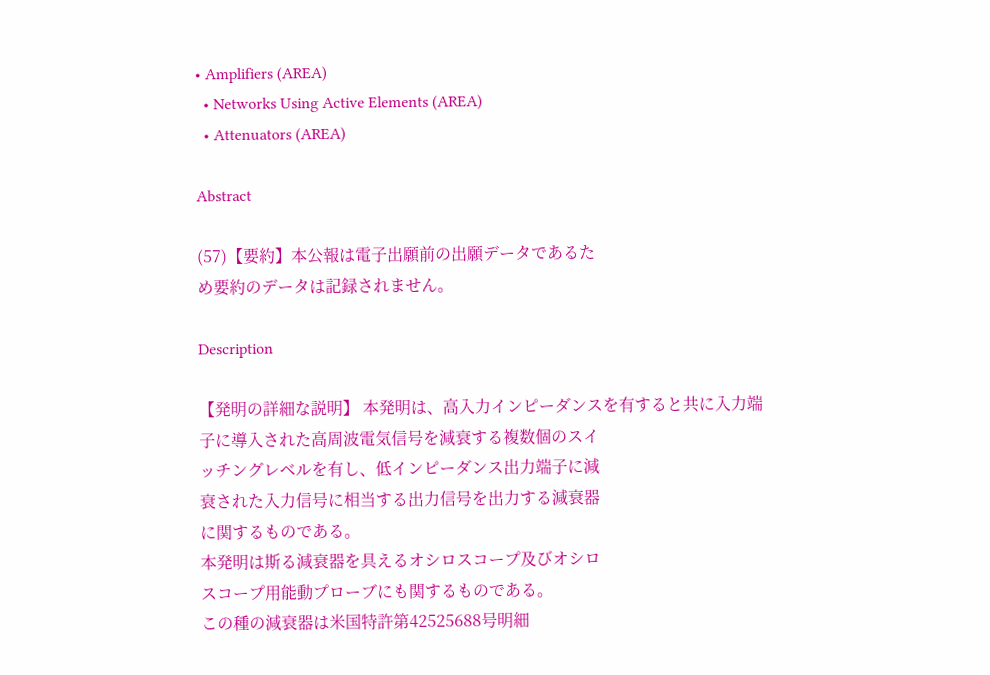• Amplifiers (AREA)
  • Networks Using Active Elements (AREA)
  • Attenuators (AREA)

Abstract

(57)【要約】本公報は電子出願前の出願データであるた
め要約のデータは記録されません。

Description

【発明の詳細な説明】 本発明は、高入力インピーダンスを有すると共に入力端
子に導入された高周波電気信号を減衰する複数個のスイ
ッチングレベルを有し、低インピーダンス出力端子に減
衰された入力信号に相当する出力信号を出力する減衰器
に関するものである。
本発明は斯る減衰器を具えるオシロスコープ及びオシロ
スコープ用能動プローブにも関するものである。
この種の減衰器は米国特許第42525688号明細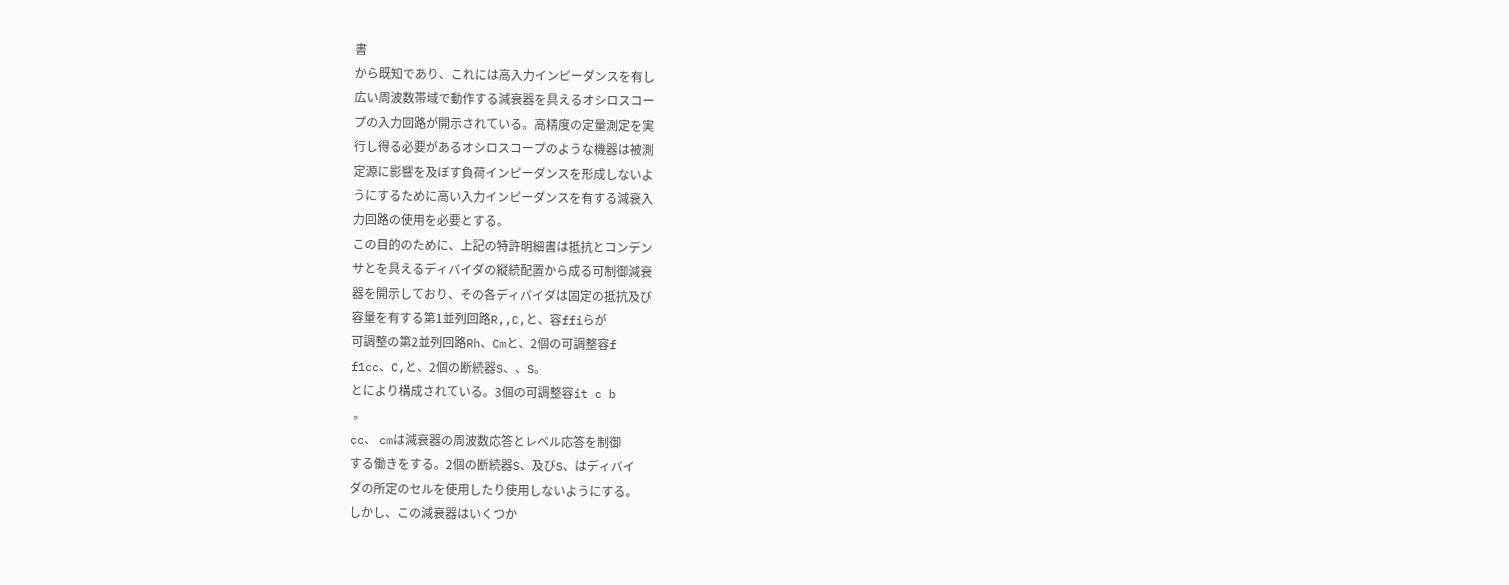書
から既知であり、これには高入力インピーダンスを有し
広い周波数帯域で動作する減衰器を具えるオシロスコー
プの入力回路が開示されている。高精度の定量測定を実
行し得る必要があるオシロスコープのような機器は被測
定源に影響を及ぼす負荷インピーダンスを形成しないよ
うにするために高い入力インピーダンスを有する減衰入
力回路の使用を必要とする。
この目的のために、上記の特許明細書は抵抗とコンデン
サとを具えるディバイダの縦続配置から成る可制御減衰
器を開示しており、その各ディバイダは固定の抵抗及び
容量を有する第1並列回路R,,C,と、容ffiらが
可調整の第2並列回路Rh、Cmと、2個の可調整容f
f1cc、C,と、2個の断続器S、、S。
とにより構成されている。3個の可調整容it c b
 。
cc、 cmは減衰器の周波数応答とレベル応答を制御
する働きをする。2個の断続器S、及びS、はディバイ
ダの所定のセルを使用したり使用しないようにする。
しかし、この減衰器はいくつか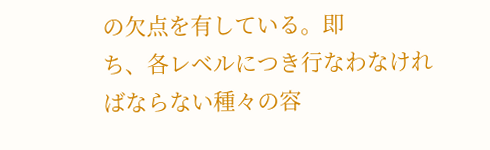の欠点を有している。即
ち、各レベルにつき行なわなければならない種々の容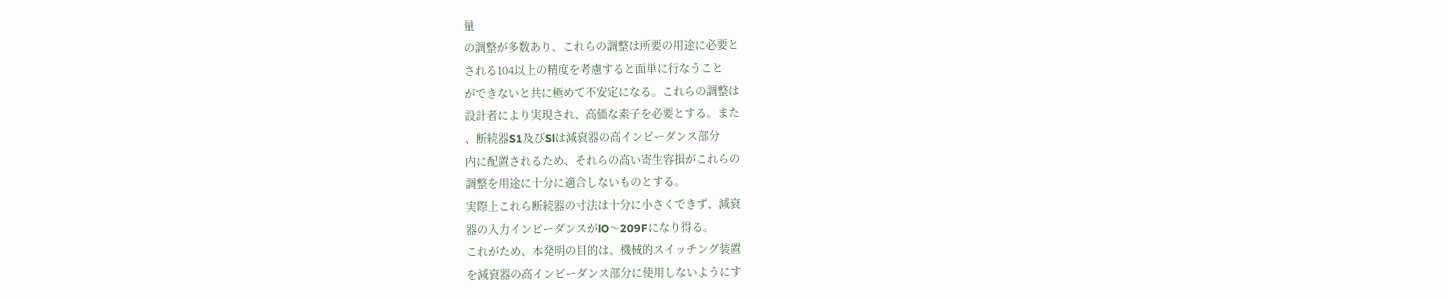量
の調整が多数あり、これらの調整は所要の用途に必要と
される104以上の精度を考慮すると面単に行なうこと
ができないと共に極めて不安定になる。これらの調整は
設計者により実現され、高価な素子を必要とする。また
、断続器S1及びSlは減衰器の高インピーダンス部分
内に配置されるため、それらの高い寄生容揖がこれらの
調整を用途に十分に適合しないものとする。
実際上これら断続器の寸法は十分に小さくできず、減衰
器の入力インピーダンスがlO〜209Fになり得る。
これがため、本発明の目的は、機械的スイッチング装置
を減衰器の高インピーダンス部分に使用しないようにす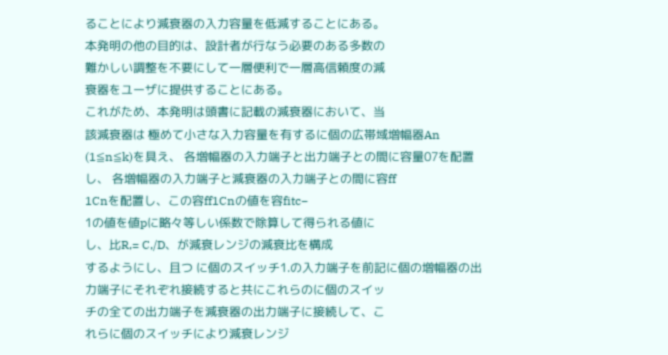ることにより減衰器の入力容量を低減することにある。
本発明の他の目的は、設計者が行なう必要のある多数の
難かしい調整を不要にして一層便利で一層高信頼度の減
衰器をユーザに提供することにある。
これがため、本発明は頭書に記載の減衰器において、当
該減衰器は 極めて小さな入力容量を有するに個の広帯域増幅器An
(1≦n≦k)を具え、 各増幅器の入力端子と出力端子との間に容量07を配置
し、 各増幅器の入力端子と減衰器の入力端子との間に容ff
1Cnを配置し、この容ff1Cnの値を容fitc−
1の値を値pに略々等しい係数で除算して得られる値に
し、比R,= C,/D、が減衰レンジの減衰比を構成
するようにし、且つ に個のスイッチ1.の入力端子を前記に個の増幅器の出
力端子にそれぞれ接続すると共にこれらのに個のスイッ
チの全ての出力端子を減衰器の出力端子に接続して、こ
れらに個のスイッチにより減衰レンジ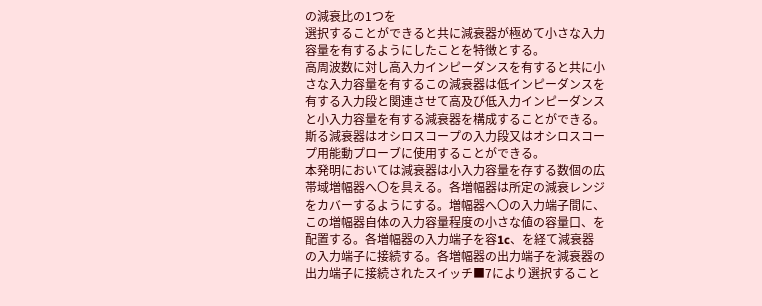の減衰比の1つを
選択することができると共に減衰器が極めて小さな入力
容量を有するようにしたことを特徴とする。
高周波数に対し高入力インピーダンスを有すると共に小
さな入力容量を有するこの減衰器は低インピーダンスを
有する入力段と関連させて高及び低入力インピーダンス
と小入力容量を有する減衰器を構成することができる。
斯る減衰器はオシロスコープの入力段又はオシロスコー
プ用能動プローブに使用することができる。
本発明においては減衰器は小入力容量を存する数個の広
帯域増幅器へ〇を具える。各増幅器は所定の減衰レンジ
をカバーするようにする。増幅器へ〇の入力端子間に、
この増幅器自体の入力容量程度の小さな値の容量口、を
配置する。各増幅器の入力端子を容1c、を経て減衰器
の入力端子に接続する。各増幅器の出力端子を減衰器の
出力端子に接続されたスイッチ■7により選択すること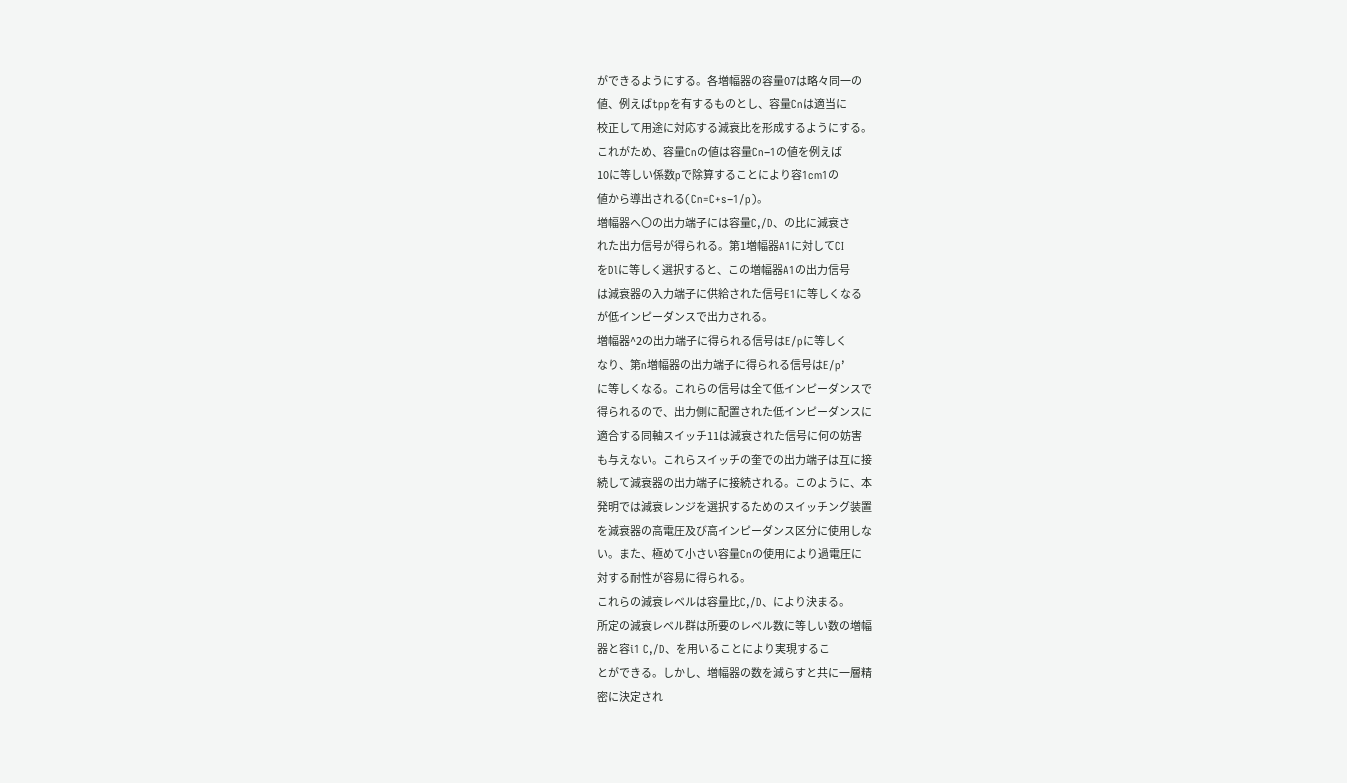ができるようにする。各増幅器の容量07は略々同一の
値、例えばtppを有するものとし、容量Cnは適当に
校正して用途に対応する減衰比を形成するようにする。
これがため、容量Cnの値は容量Cn−1の値を例えば
10に等しい係数pで除算することにより容1cm1の
値から導出される(Cn=C+s−1/p)。
増幅器へ〇の出力端子には容量C,/D、の比に減衰さ
れた出力信号が得られる。第1増幅器A1に対してCI
をDlに等しく選択すると、この増幅器A1の出力信号
は減衰器の入力端子に供給された信号E1に等しくなる
が低インピーダンスで出力される。
増幅器^2の出力端子に得られる信号はE/pに等しく
なり、第n増幅器の出力端子に得られる信号はE/p’
に等しくなる。これらの信号は全て低インピーダンスで
得られるので、出力側に配置された低インピーダンスに
適合する同軸スイッチ11は減衰された信号に何の妨害
も与えない。これらスイッチの奎での出力端子は互に接
続して減衰器の出力端子に接続される。このように、本
発明では減衰レンジを選択するためのスイッチング装置
を減衰器の高電圧及び高インピーダンス区分に使用しな
い。また、極めて小さい容量Cnの使用により過電圧に
対する耐性が容易に得られる。
これらの減衰レベルは容量比C,/D、により決まる。
所定の減衰レベル群は所要のレベル数に等しい数の増幅
器と容i1 C,/D、を用いることにより実現するこ
とができる。しかし、増幅器の数を減らすと共に一層精
密に決定され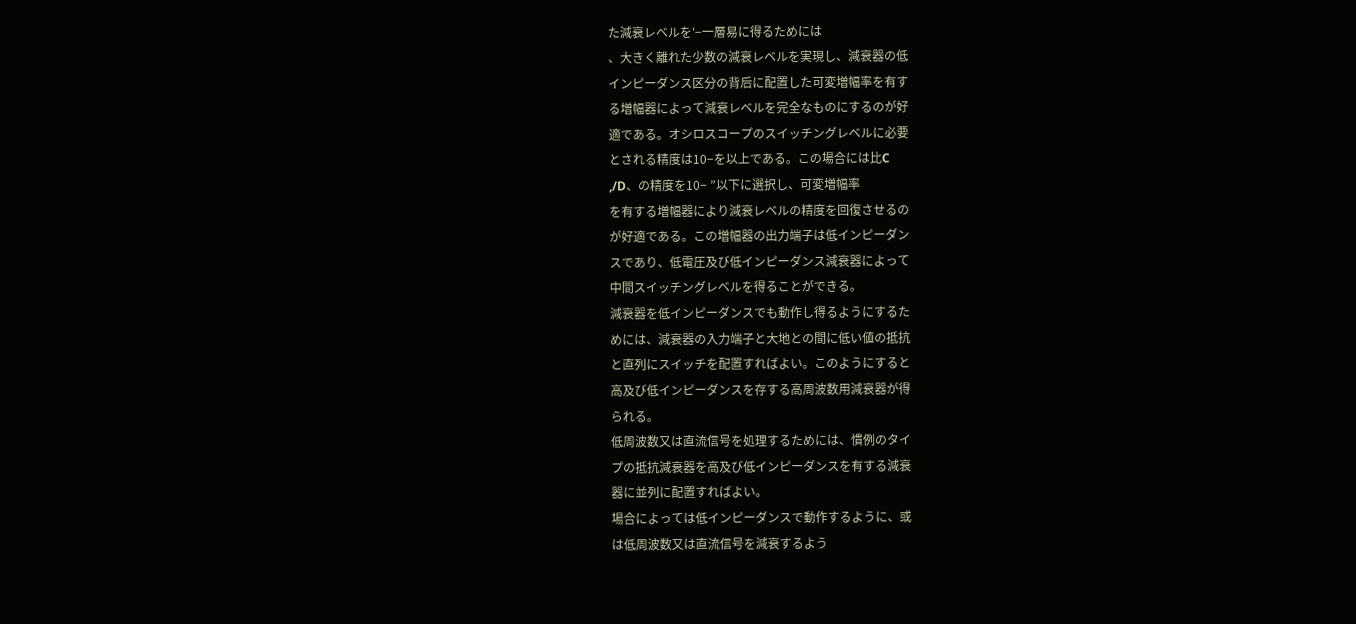た減衰レベルを′−一層易に得るためには
、大きく離れた少数の減衰レベルを実現し、減衰器の低
インピーダンス区分の背后に配置した可変増幅率を有す
る増幅器によって減衰レベルを完全なものにするのが好
適である。オシロスコープのスイッチングレベルに必要
とされる精度は10−を以上である。この場合には比C
,/D、の精度を10− ”以下に選択し、可変増幅率
を有する増幅器により減衰レベルの精度を回復させるの
が好適である。この増幅器の出力端子は低インピーダン
スであり、低電圧及び低インピーダンス減衰器によって
中間スイッチングレベルを得ることができる。
減衰器を低インピーダンスでも動作し得るようにするた
めには、減衰器の入力端子と大地との間に低い値の抵抗
と直列にスイッチを配置すればよい。このようにすると
高及び低インピーダンスを存する高周波数用減衰器が得
られる。
低周波数又は直流信号を処理するためには、慣例のタイ
プの抵抗減衰器を高及び低インピーダンスを有する減衰
器に並列に配置すればよい。
場合によっては低インピーダンスで動作するように、或
は低周波数又は直流信号を減衰するよう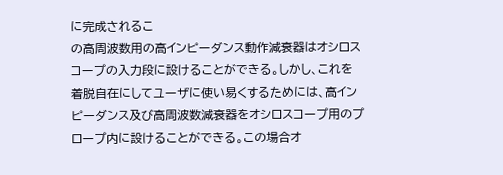に完成されるこ
の高周波数用の高インピーダンス動作減衰器はオシロス
コープの入力段に設けることができる。しかし、これを
着脱自在にしてユーザに使い易くするためには、高イン
ピーダンス及び高周波数減衰器をオシロスコープ用のプ
ロープ内に設けることができる。この場合オ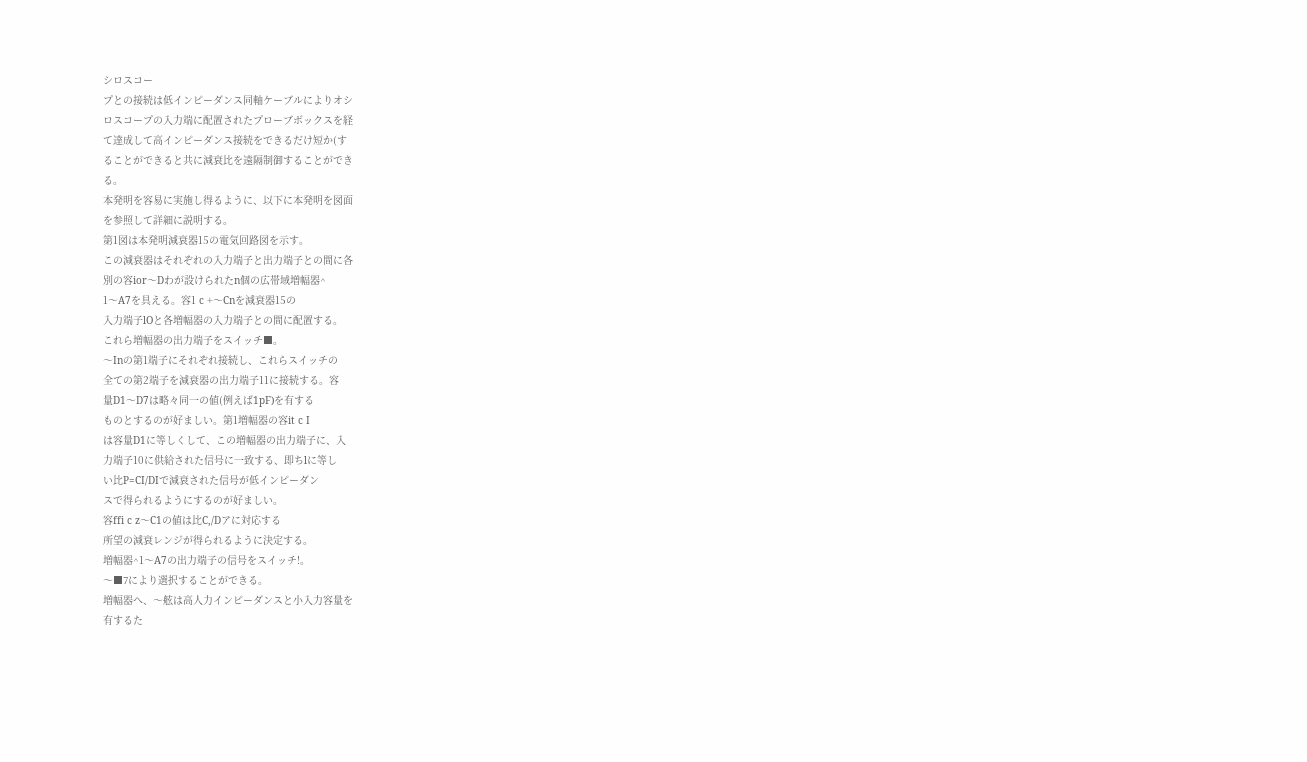シロスコー
プとの接続は低インピーダンス同軸ケーブルによりオシ
ロスコープの入力端に配置されたプローブボックスを経
て達成して高インピーダンス接続をできるだけ短か(す
ることができると共に減衰比を遠隔制御することができ
る。
本発明を容易に実施し得るように、以下に本発明を図面
を参照して詳細に説明する。
第1図は本発明減衰器15の電気回路図を示す。
この減衰器はそれぞれの入力端子と出力端子との間に各
別の容ior〜Dわが設けられたn個の広帯域増幅器^
1〜A7を具える。容1 c +〜Cnを減衰器15の
入力端子lOと各増幅器の入力端子との間に配置する。
これら増幅器の出力端子をスイッチ■。
〜Inの第1端子にそれぞれ接続し、これらスイッチの
全ての第2端子を減衰器の出力端子11に接続する。容
量D1〜D7は略々同一の値(例えば1pF)を有する
ものとするのが好ましい。第1増幅器の容it c I
は容量D1に等しくして、この増幅器の出力端子に、入
力端子10に供給された信号に一致する、即ちlに等し
い比P=CI/DIで減衰された信号が低インピーダン
スで得られるようにするのが好ましい。
容ffi c z〜C1の値は比C,/Dアに対応する
所望の減衰レンジが得られるように決定する。
増幅器^1〜A7の出力端子の信号をスイッチ!。
〜■7により選択することができる。
増幅器へ、〜舷は高人力インピーダンスと小入力容量を
有するた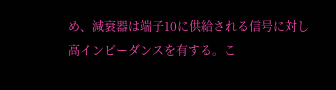め、減衰器は端子10に供給される信号に対し
高インピーダンスを有する。こ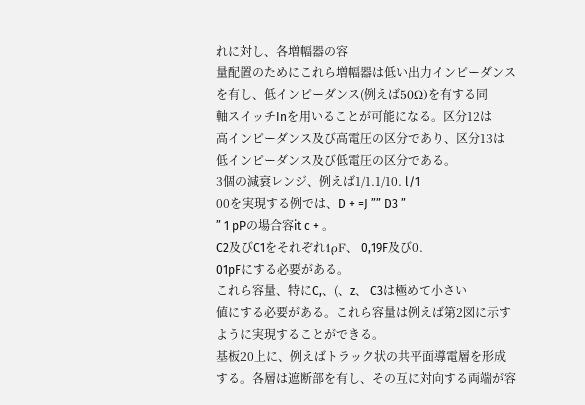れに対し、各増幅器の容
量配置のためにこれら増幅器は低い出力インピーダンス
を有し、低インピーダンス(例えば50Ω)を有する同
軸スイッチInを用いることが可能になる。区分12は
高インピーダンス及び高電圧の区分であり、区分13は
低インピーダンス及び低電圧の区分である。
3個の減衰レンジ、例えば1/1.1/10. l/1
00を実現する例では、D + =J ”” D3 ”
” 1 pPの場合容it c + 。
C2及びC1をそれぞれ1ρF、 0,19F及び0.
01pFにする必要がある。
これら容量、特にC,、(、z、 C3は極めて小さい
値にする必要がある。これら容量は例えば第2図に示す
ように実現することができる。
基板20上に、例えばトラック状の共平面導電層を形成
する。各層は遮断部を有し、その互に対向する両端が容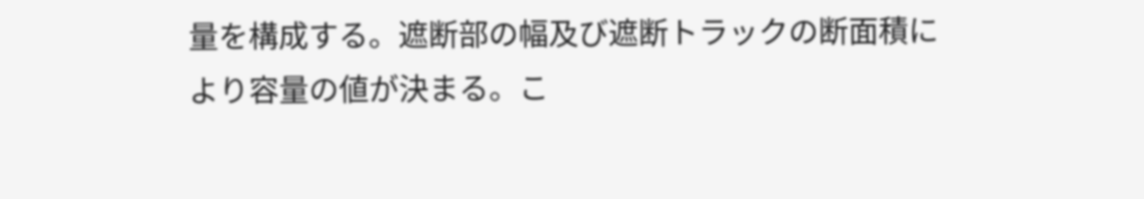量を構成する。遮断部の幅及び遮断トラックの断面積に
より容量の値が決まる。こ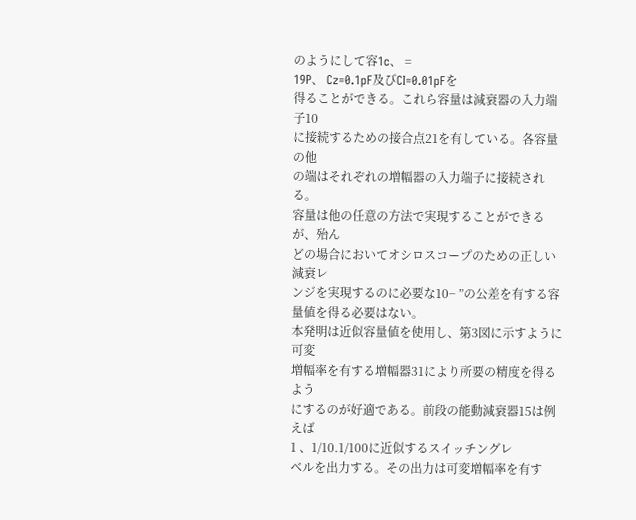のようにして容1c、 =
19P、 Cz=0.1pF及びCI=0.01pFを
得ることができる。これら容量は減衰器の入力端子10
に接続するための接合点21を有している。各容量の他
の端はそれぞれの増幅器の入力端子に接続される。
容量は他の任意の方法で実現することができるが、殆ん
どの場合においてオシロスコープのための正しい減衰レ
ンジを実現するのに必要な10− ”の公差を有する容
量値を得る必要はない。
本発明は近似容量値を使用し、第3図に示すように可変
増幅率を有する増幅器31により所要の精度を得るよう
にするのが好適である。前段の能動減衰器15は例えば
1 、1/10.1/100に近似するスイッチングレ
ベルを出力する。その出力は可変増幅率を有す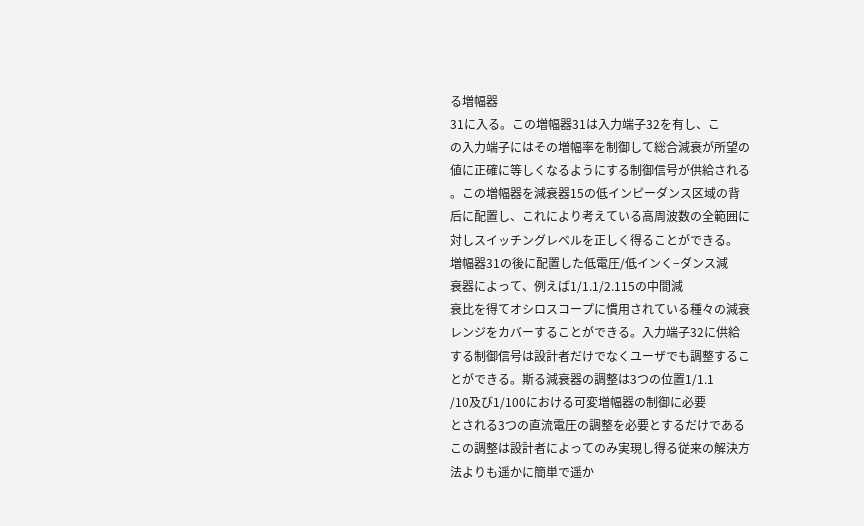る増幅器
31に入る。この増幅器31は入力端子32を有し、こ
の入力端子にはその増幅率を制御して総合減衰が所望の
値に正確に等しくなるようにする制御信号が供給される
。この増幅器を減衰器15の低インピーダンス区域の背
后に配置し、これにより考えている高周波数の全範囲に
対しスイッチングレベルを正しく得ることができる。
増幅器31の後に配置した低電圧/低インく−ダンス減
衰器によって、例えば1/1.1/2.115の中間減
衰比を得てオシロスコープに慣用されている種々の減衰
レンジをカバーすることができる。入力端子32に供給
する制御信号は設計者だけでなくユーザでも調整するこ
とができる。斯る減衰器の調整は3つの位置1/1.1
/10及び1/100における可変増幅器の制御に必要
とされる3つの直流電圧の調整を必要とするだけである
この調整は設計者によってのみ実現し得る従来の解決方
法よりも遥かに簡単で遥か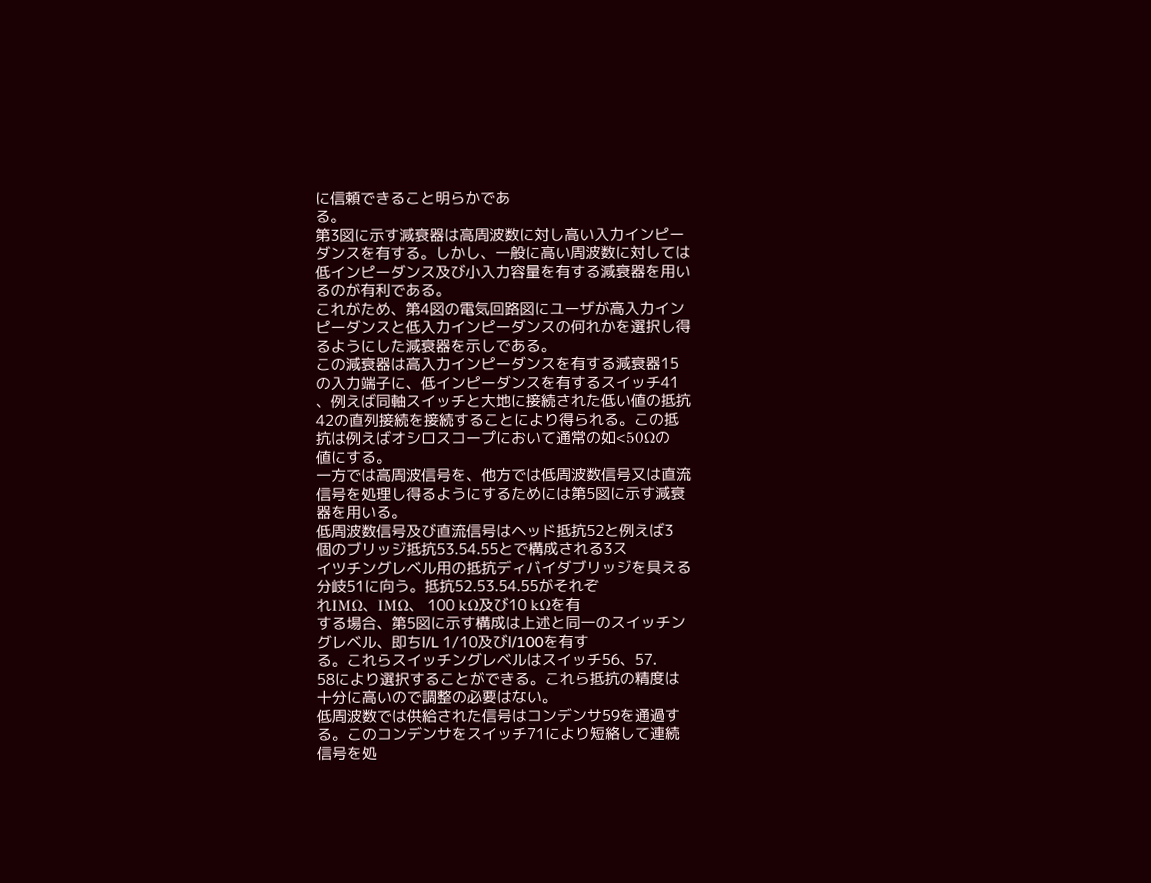に信頼できること明らかであ
る。
第3図に示す減衰器は高周波数に対し高い入力インピー
ダンスを有する。しかし、一般に高い周波数に対しては
低インピーダンス及び小入力容量を有する減衰器を用い
るのが有利である。
これがため、第4図の電気回路図にユーザが高入力イン
ピーダンスと低入力インピーダンスの何れかを選択し得
るようにした減衰器を示しである。
この減衰器は高入力インピーダンスを有する減衰器15
の入力端子に、低インピーダンスを有するスイッチ41
、例えば同軸スイッチと大地に接続された低い値の抵抗
42の直列接続を接続することにより得られる。この抵
抗は例えばオシロスコープにおいて通常の如<50Ωの
値にする。
一方では高周波信号を、他方では低周波数信号又は直流
信号を処理し得るようにするためには第5図に示す減衰
器を用いる。
低周波数信号及び直流信号はヘッド抵抗52と例えば3
個のブリッジ抵抗53.54.55とで構成される3ス
イツチングレベル用の抵抗ディバイダブリッジを具える
分岐51に向う。抵抗52.53.54.55がそれぞ
れIMΩ、IMΩ、 100 kΩ及び10 kΩを有
する場合、第5図に示す構成は上述と同一のスイッチン
グレベル、即ちl/L 1/10及びl/100を有す
る。これらスイッチングレベルはスイッチ56、57.
58により選択することができる。これら抵抗の精度は
十分に高いので調整の必要はない。
低周波数では供給された信号はコンデンサ59を通過す
る。このコンデンサをスイッチ71により短絡して連続
信号を処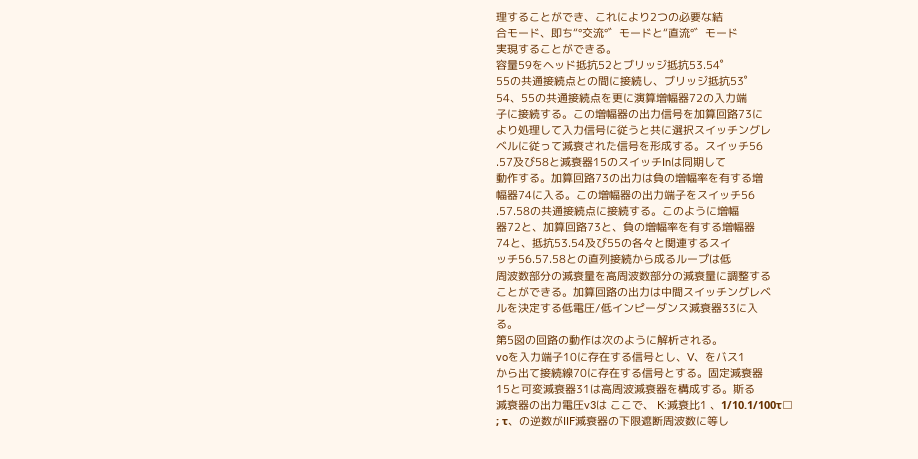理することができ、これにより2つの必要な結
合モード、即ち“°交流°゛モードと“直流°゛モード
実現することができる。
容量59をヘッド抵抗52とブリッジ抵抗53.54゜
55の共通接続点との間に接続し、ブリッジ抵抗53゜
54、55の共通接続点を更に演算増幅器72の入力端
子に接続する。この増幅器の出力信号を加算回路73に
より処理して入力信号に従うと共に選択スイッチングレ
ベルに従って減衰された信号を形成する。スイッチ56
.57及び58と減衰器15のスイッチInは同期して
動作する。加算回路73の出力は負の増幅率を有する増
幅器74に入る。この増幅器の出力端子をスイッチ56
.57.58の共通接続点に接続する。このように増幅
器72と、加算回路73と、負の増幅率を有する増幅器
74と、抵抗53.54及び55の各々と関連するスイ
ッチ56.57.58との直列接続から成るループは低
周波数部分の減衰量を高周波数部分の減衰量に調整する
ことができる。加算回路の出力は中間スイッチングレベ
ルを決定する低電圧/低インピーダンス減衰器33に入
る。
第5図の回路の動作は次のように解析される。
voを入力端子10に存在する信号とし、V、をバス1
から出て接続線70に存在する信号とする。固定減衰器
15と可変減衰器31は高周波減衰器を構成する。斯る
減衰器の出力電圧v3は ここで、 K:減衰比1 、1/10.1/100τ□
; τ、の逆数がIIF減衰器の下限遮断周波数に等し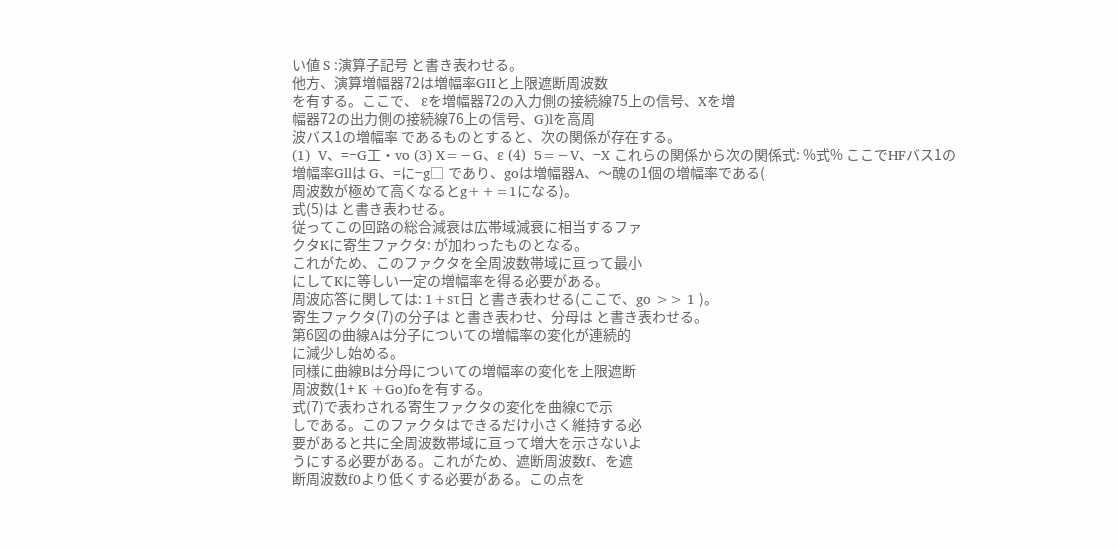い値 S :演算子記号 と書き表わせる。
他方、演算増幅器72は増幅率GIIと上限遮断周波数
を有する。ここで、 εを増幅器72の入力側の接続線75上の信号、Xを増
幅器72の出力側の接続線76上の信号、G)lを高周
波バス1の増幅率 であるものとすると、次の関係が存在する。
(1)  V、=−G工・vo (3) X=−G、ε (4)  5=−V、−X これらの関係から次の関係式: %式% ここでHFバス1の増幅率Gllは G、=に−g□ であり、goは増幅器A、〜醜の1個の増幅率である(
周波数が極めて高くなるとg++=1になる)。
式(5)は と書き表わせる。
従ってこの回路の総合減衰は広帯域減衰に相当するファ
クタKに寄生ファクタ: が加わったものとなる。
これがため、このファクタを全周波数帯域に亘って最小
にしてKに等しい一定の増幅率を得る必要がある。
周波応答に関しては: 1+sτ日 と書き表わせる(ここで、go >> 1 )。
寄生ファクタ(7)の分子は と書き表わせ、分母は と書き表わせる。
第6図の曲線Aは分子についての増幅率の変化が連続的
に減少し始める。
同様に曲線Bは分母についての増幅率の変化を上限遮断
周波数(1+ K +Go)foを有する。
式(7)で表わされる寄生ファクタの変化を曲線Cで示
しである。このファクタはできるだけ小さく維持する必
要があると共に全周波数帯域に亘って増大を示さないよ
うにする必要がある。これがため、遮断周波数f、を遮
断周波数f0より低くする必要がある。この点を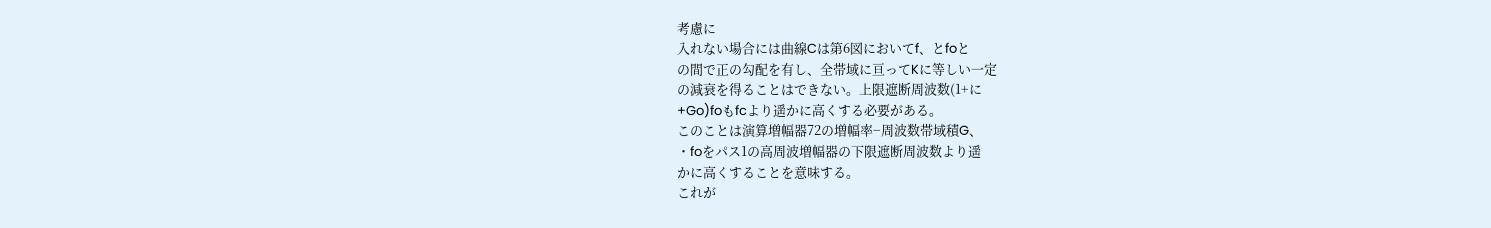考慮に
入れない場合には曲線Cは第6図においてf、とfoと
の間で正の勾配を有し、全帯域に亘ってKに等しい一定
の減衰を得ることはできない。上限遮断周波数(1+に
+Go)foもfcより遥かに高くする必要がある。
このことは演算増幅器72の増幅率−周波数帯域積G、
・foをパス1の高周波増幅器の下限遮断周波数より遥
かに高くすることを意味する。
これが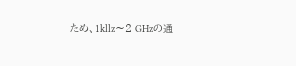ため、1kllz〜2 GHzの通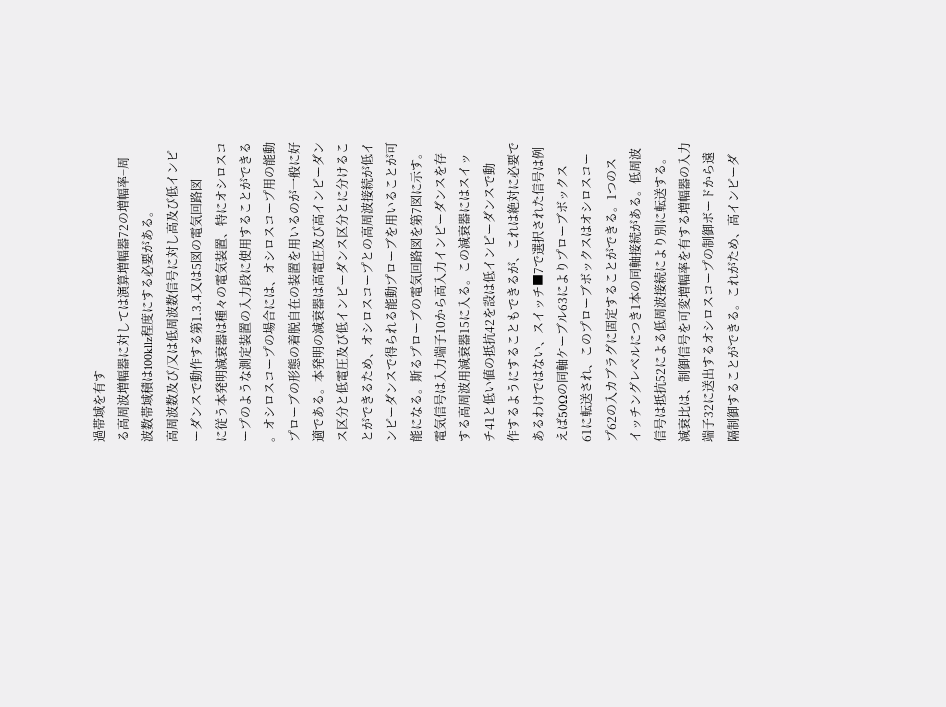過帯域を有す
る高周波増幅器に対しては演算増幅器72の増幅率−周
波数帯域積は100kllz程度にする必要がある。
高周波数及び/又は低周波数信号に対し高及び低インピ
ーダンスで動作する第1.3.4又は5図の電気回路図
に従う本発明減衰器は種々の電気装置、特にオシロスコ
ープのような測定装置の入力段に使用することができる
。オシロスコープの場合には、オシロスコープ用の能動
プローブの形態の着脱自在の装置を用いるのが一般に好
適である。本発明の減衰器は高電圧及び高インピーダン
ス区分と低電圧及び低インピーダンス区分とに分けるこ
とができるため、オシロスコープとの高周波接続が低イ
ンピーダンスで得られる能動プローブを用いることが可
能になる。斯るプローブの電気回路図を第7図に示す。
電気信号は入力端子10から高入力インピーダンスを存
する高周波用減衰器15に入る。この減衰器にはスイッ
チ41と低い値の抵抗42を設は低インピーダンスで動
作するようにすることもできるが、これは絶対に必要で
あるわけではない、スイッチ■7で選択された信号は例
えば50Ωの同軸ケーブル63によりプローブボックス
61に転送され、このプローブボックスはオシロスコー
プ62の入カブラグに固定することができる。1つのス
イッチングレベルにつき1本の同軸接続がある。低周波
信号は抵抗52による低周波接続により別に転送する。
減衰比は、制御信号を可変増幅率を有する増幅器の入力
端子32に送出するオシロスコープの制御ボードから遠
隔制御することができる。これがため、高インピーダ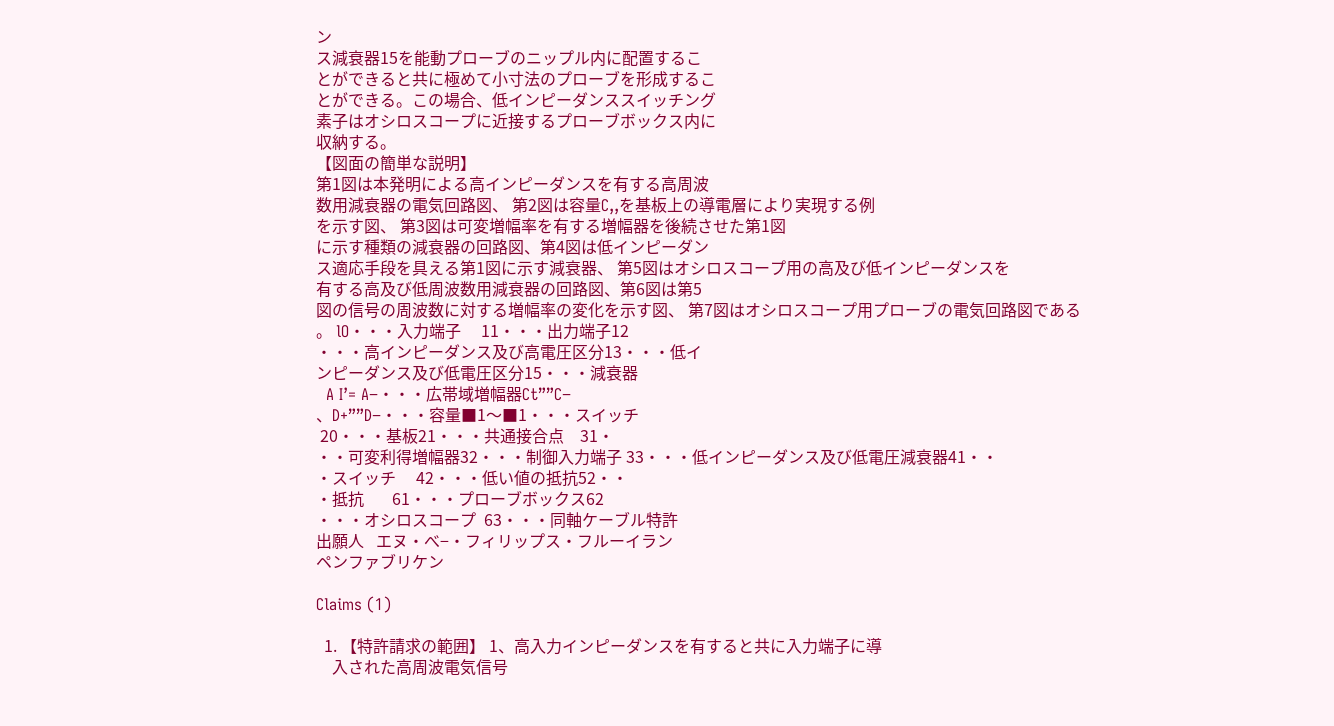ン
ス減衰器15を能動プローブのニップル内に配置するこ
とができると共に極めて小寸法のプローブを形成するこ
とができる。この場合、低インピーダンススイッチング
素子はオシロスコープに近接するプローブボックス内に
収納する。
【図面の簡単な説明】
第1図は本発明による高インピーダンスを有する高周波
数用減衰器の電気回路図、 第2図は容量C,,を基板上の導電層により実現する例
を示す図、 第3図は可変増幅率を有する増幅器を後続させた第1図
に示す種類の減衰器の回路図、第4図は低インピーダン
ス適応手段を具える第1図に示す減衰器、 第5図はオシロスコープ用の高及び低インピーダンスを
有する高及び低周波数用減衰器の回路図、第6図は第5
図の信号の周波数に対する増幅率の変化を示す図、 第7図はオシロスコープ用プローブの電気回路図である
。 lO・・・入力端子     11・・・出力端子12
・・・高インピーダンス及び高電圧区分13・・・低イ
ンピーダンス及び低電圧区分15・・・減衰器
  A I’= A−・・・広帯域増幅器Ct””C−
、D+””D−・・・容量■1〜■1・・・スイッチ
 20・・・基板21・・・共通接合点    31・
・・可変利得増幅器32・・・制御入力端子 33・・・低インピーダンス及び低電圧減衰器41・・
・スイッチ     42・・・低い値の抵抗52・・
・抵抗       61・・・プローブボックス62
・・・オシロスコープ  63・・・同軸ケーブル特許
出願人   エヌ・べ−・フィリップス・フルーイラン
ペンファブリケン

Claims (1)

  1. 【特許請求の範囲】 1、高入力インピーダンスを有すると共に入力端子に導
    入された高周波電気信号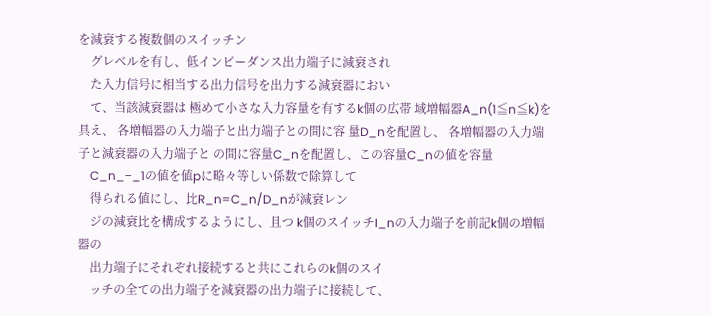を減衰する複数個のスイッチン
    グレベルを有し、低インピーダンス出力端子に減衰され
    た入力信号に相当する出力信号を出力する減衰器におい
    て、当該減衰器は 極めて小さな入力容量を有するk個の広帯 域増幅器A_n(1≦n≦k)を具え、 各増幅器の入力端子と出力端子との間に容 量D_nを配置し、 各増幅器の入力端子と減衰器の入力端子と の間に容量C_nを配置し、この容量C_nの値を容量
    C_n_−_1の値を値pに略々等しい係数で除算して
    得られる値にし、比R_n=C_n/D_nが減衰レン
    ジの減衰比を構成するようにし、且つ k個のスイッチI_nの入力端子を前記k個の増幅器の
    出力端子にそれぞれ接続すると共にこれらのk個のスイ
    ッチの全ての出力端子を減衰器の出力端子に接続して、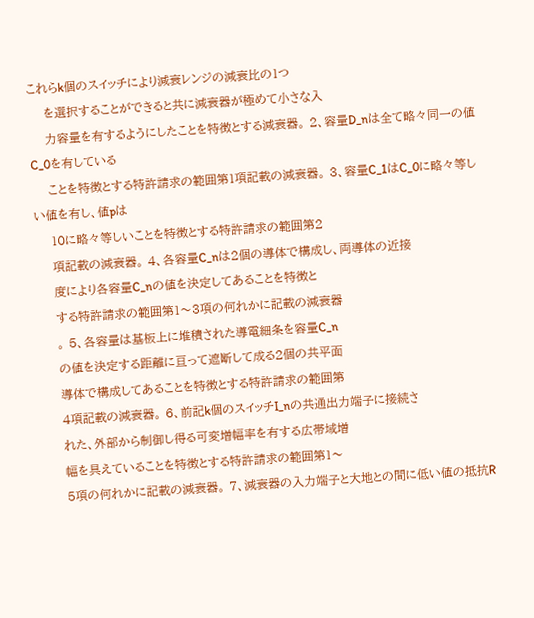これらk個のスイッチにより減衰レンジの減衰比の1つ
    を選択することができると共に減衰器が極めて小さな入
    力容量を有するようにしたことを特徴とする減衰器。 2、容量D_nは全て略々同一の値C_0を有している
    ことを特徴とする特許請求の範囲第1項記載の減衰器。 3、容量C_1はC_0に略々等しい値を有し、値pは
    10に略々等しいことを特徴とする特許請求の範囲第2
    項記載の減衰器。 4、各容量C_nは2個の導体で構成し、両導体の近接
    度により各容量C_nの値を決定してあることを特徴と
    する特許請求の範囲第1〜3項の何れかに記載の減衰器
    。 5、各容量は基板上に堆積された導電細条を容量C_n
    の値を決定する距離に亘って遮断して成る2個の共平面
    導体で構成してあることを特徴とする特許請求の範囲第
    4項記載の減衰器。 6、前記k個のスイッチI_nの共通出力端子に接続さ
    れた、外部から制御し得る可変増幅率を有する広帯域増
    幅を具えていることを特徴とする特許請求の範囲第1〜
    5項の何れかに記載の減衰器。 7、減衰器の入力端子と大地との間に低い値の抵抗R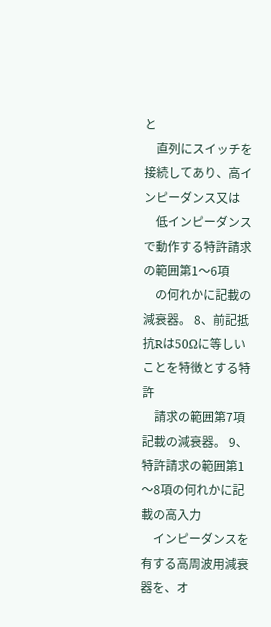と
    直列にスイッチを接続してあり、高インピーダンス又は
    低インピーダンスで動作する特許請求の範囲第1〜6項
    の何れかに記載の減衰器。 8、前記抵抗Rは50Ωに等しいことを特徴とする特許
    請求の範囲第7項記載の減衰器。 9、特許請求の範囲第1〜8項の何れかに記載の高入力
    インピーダンスを有する高周波用減衰器を、オ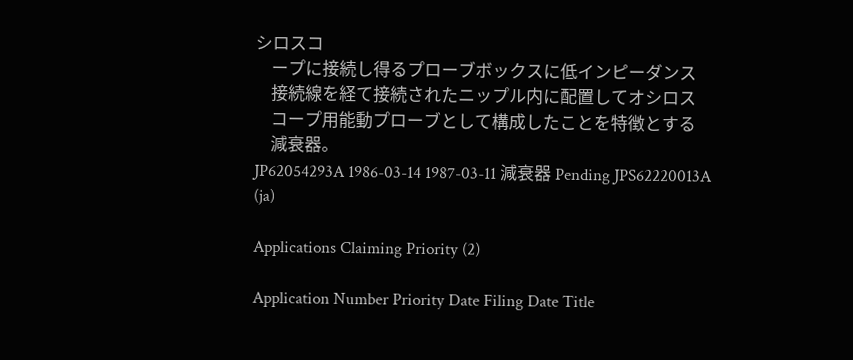シロスコ
    ープに接続し得るプローブボックスに低インピーダンス
    接続線を経て接続されたニップル内に配置してオシロス
    コープ用能動プローブとして構成したことを特徴とする
    減衰器。
JP62054293A 1986-03-14 1987-03-11 減衰器 Pending JPS62220013A (ja)

Applications Claiming Priority (2)

Application Number Priority Date Filing Date Title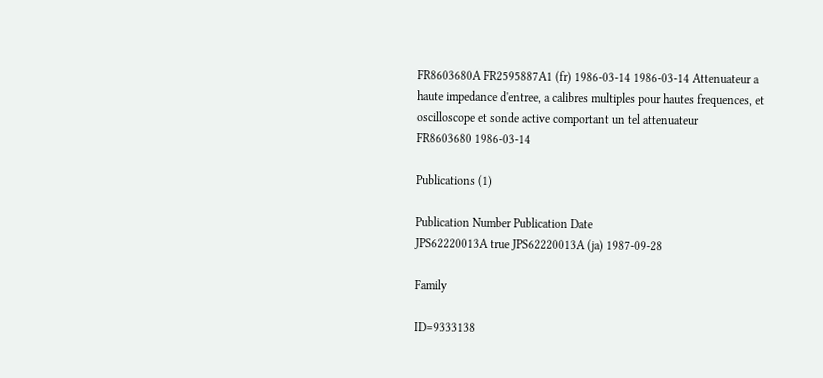FR8603680A FR2595887A1 (fr) 1986-03-14 1986-03-14 Attenuateur a haute impedance d'entree, a calibres multiples pour hautes frequences, et oscilloscope et sonde active comportant un tel attenuateur
FR8603680 1986-03-14

Publications (1)

Publication Number Publication Date
JPS62220013A true JPS62220013A (ja) 1987-09-28

Family

ID=9333138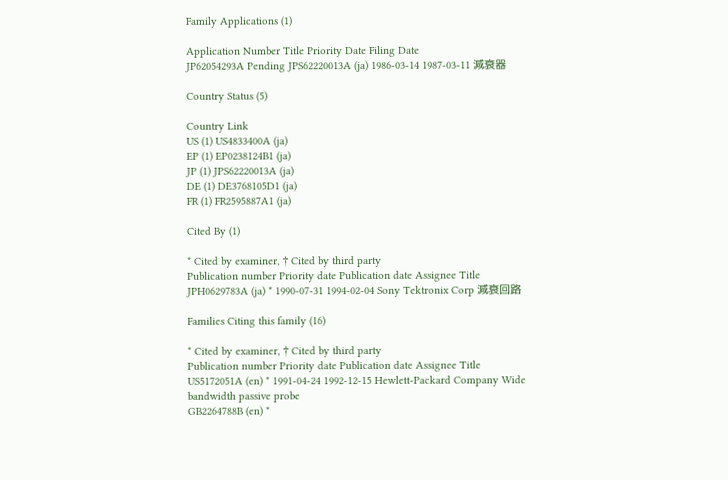Family Applications (1)

Application Number Title Priority Date Filing Date
JP62054293A Pending JPS62220013A (ja) 1986-03-14 1987-03-11 減衰器

Country Status (5)

Country Link
US (1) US4833400A (ja)
EP (1) EP0238124B1 (ja)
JP (1) JPS62220013A (ja)
DE (1) DE3768105D1 (ja)
FR (1) FR2595887A1 (ja)

Cited By (1)

* Cited by examiner, † Cited by third party
Publication number Priority date Publication date Assignee Title
JPH0629783A (ja) * 1990-07-31 1994-02-04 Sony Tektronix Corp 減衰回路

Families Citing this family (16)

* Cited by examiner, † Cited by third party
Publication number Priority date Publication date Assignee Title
US5172051A (en) * 1991-04-24 1992-12-15 Hewlett-Packard Company Wide bandwidth passive probe
GB2264788B (en) *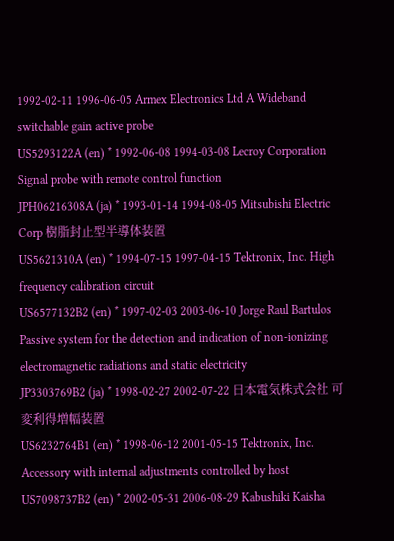1992-02-11 1996-06-05 Armex Electronics Ltd A Wideband switchable gain active probe
US5293122A (en) * 1992-06-08 1994-03-08 Lecroy Corporation Signal probe with remote control function
JPH06216308A (ja) * 1993-01-14 1994-08-05 Mitsubishi Electric Corp 樹脂封止型半導体装置
US5621310A (en) * 1994-07-15 1997-04-15 Tektronix, Inc. High frequency calibration circuit
US6577132B2 (en) * 1997-02-03 2003-06-10 Jorge Raul Bartulos Passive system for the detection and indication of non-ionizing electromagnetic radiations and static electricity
JP3303769B2 (ja) * 1998-02-27 2002-07-22 日本電気株式会社 可変利得増幅装置
US6232764B1 (en) * 1998-06-12 2001-05-15 Tektronix, Inc. Accessory with internal adjustments controlled by host
US7098737B2 (en) * 2002-05-31 2006-08-29 Kabushiki Kaisha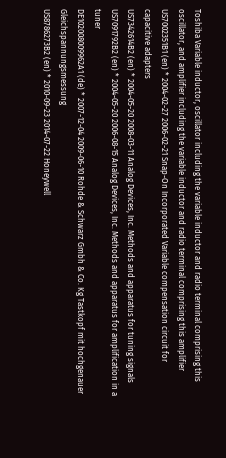Toshiba Variable inductor, oscillator including the variable inductor and radio terminal comprising this oscillator, and amplifier including the variable inductor and radio terminal comprising this amplifier
US7002351B1 (en) * 2004-02-27 2006-02-21 Snap-On Incorporated Variable compensation circuit for capacitive adapters
US7342614B2 (en) * 2004-05-20 2008-03-11 Analog Devices, Inc. Methods and apparatus for tuning signals
US7091792B2 (en) * 2004-05-20 2006-08-15 Analog Devices, Inc. Methods and apparatus for amplification in a tuner
DE102008009962A1 (de) * 2007-12-04 2009-06-10 Rohde & Schwarz Gmbh & Co. Kg Tastkopf mit hochgenauer Gleichspannungsmessung
US8786273B2 (en) * 2010-09-23 2014-07-22 Honeywell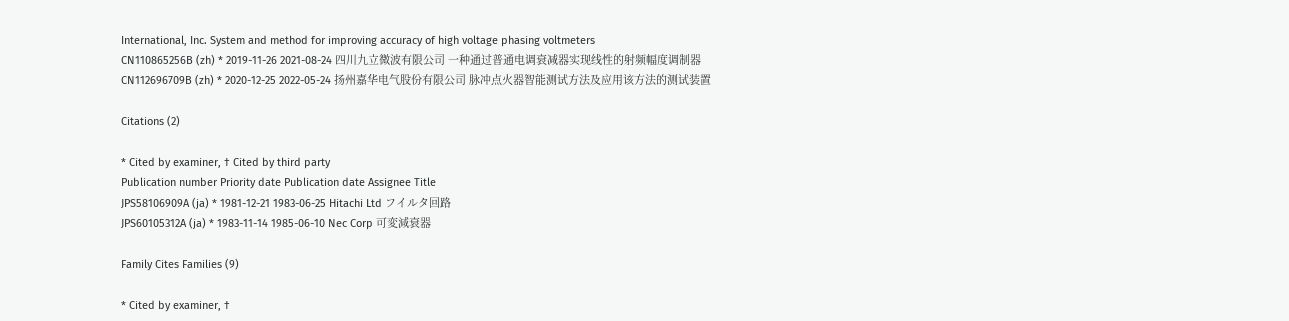International, Inc. System and method for improving accuracy of high voltage phasing voltmeters
CN110865256B (zh) * 2019-11-26 2021-08-24 四川九立微波有限公司 一种通过普通电调衰减器实现线性的射频幅度调制器
CN112696709B (zh) * 2020-12-25 2022-05-24 扬州嘉华电气股份有限公司 脉冲点火器智能测试方法及应用该方法的测试装置

Citations (2)

* Cited by examiner, † Cited by third party
Publication number Priority date Publication date Assignee Title
JPS58106909A (ja) * 1981-12-21 1983-06-25 Hitachi Ltd フイルタ回路
JPS60105312A (ja) * 1983-11-14 1985-06-10 Nec Corp 可変減衰器

Family Cites Families (9)

* Cited by examiner, †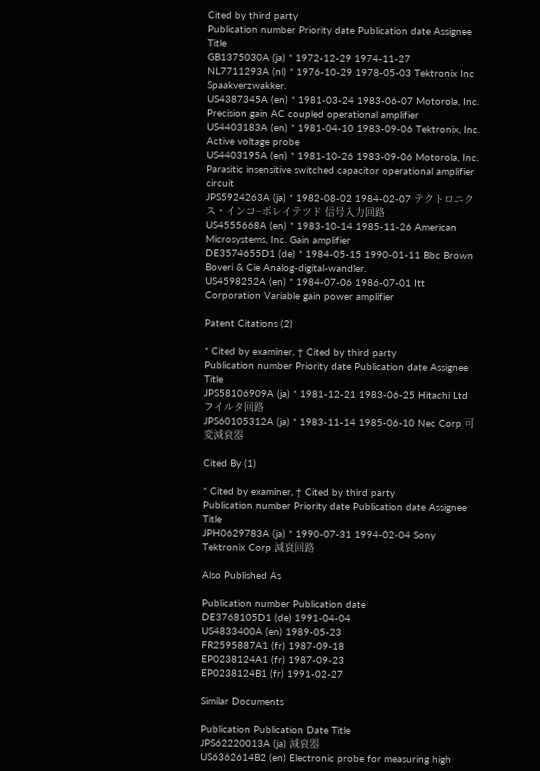Cited by third party
Publication number Priority date Publication date Assignee Title
GB1375030A (ja) * 1972-12-29 1974-11-27
NL7711293A (nl) * 1976-10-29 1978-05-03 Tektronix Inc Spaakverzwakker.
US4387345A (en) * 1981-03-24 1983-06-07 Motorola, Inc. Precision gain AC coupled operational amplifier
US4403183A (en) * 1981-04-10 1983-09-06 Tektronix, Inc. Active voltage probe
US4403195A (en) * 1981-10-26 1983-09-06 Motorola, Inc. Parasitic insensitive switched capacitor operational amplifier circuit
JPS5924263A (ja) * 1982-08-02 1984-02-07 テクトロニクス・インコ−ポレイテツド 信号入力回路
US4555668A (en) * 1983-10-14 1985-11-26 American Microsystems, Inc. Gain amplifier
DE3574655D1 (de) * 1984-05-15 1990-01-11 Bbc Brown Boveri & Cie Analog-digital-wandler.
US4598252A (en) * 1984-07-06 1986-07-01 Itt Corporation Variable gain power amplifier

Patent Citations (2)

* Cited by examiner, † Cited by third party
Publication number Priority date Publication date Assignee Title
JPS58106909A (ja) * 1981-12-21 1983-06-25 Hitachi Ltd フイルタ回路
JPS60105312A (ja) * 1983-11-14 1985-06-10 Nec Corp 可変減衰器

Cited By (1)

* Cited by examiner, † Cited by third party
Publication number Priority date Publication date Assignee Title
JPH0629783A (ja) * 1990-07-31 1994-02-04 Sony Tektronix Corp 減衰回路

Also Published As

Publication number Publication date
DE3768105D1 (de) 1991-04-04
US4833400A (en) 1989-05-23
FR2595887A1 (fr) 1987-09-18
EP0238124A1 (fr) 1987-09-23
EP0238124B1 (fr) 1991-02-27

Similar Documents

Publication Publication Date Title
JPS62220013A (ja) 減衰器
US6362614B2 (en) Electronic probe for measuring high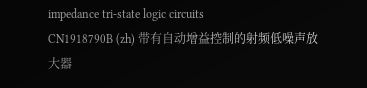impedance tri-state logic circuits
CN1918790B (zh) 带有自动增益控制的射频低噪声放大器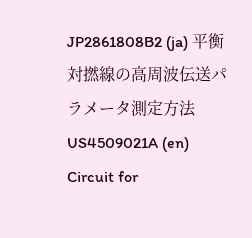JP2861808B2 (ja) 平衡対撚線の高周波伝送パラメータ測定方法
US4509021A (en) Circuit for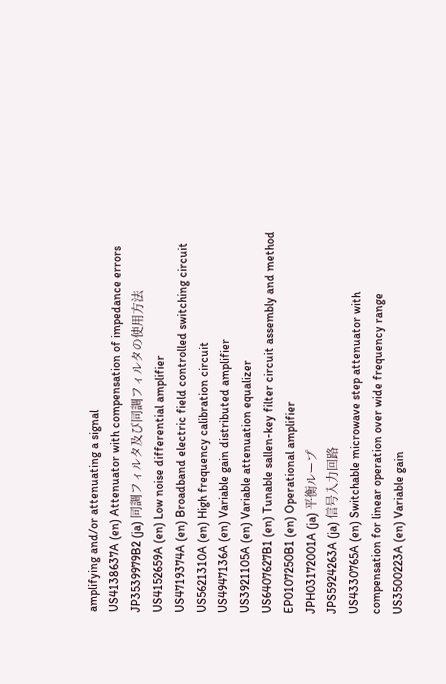amplifying and/or attenuating a signal
US4138637A (en) Attenuator with compensation of impedance errors
JP3539979B2 (ja) 同調フィルタ及び同調フィルタの使用方法
US4152659A (en) Low noise differential amplifier
US4719374A (en) Broadband electric field controlled switching circuit
US5621310A (en) High frequency calibration circuit
US4947136A (en) Variable gain distributed amplifier
US3921105A (en) Variable attenuation equalizer
US6407627B1 (en) Tunable sallen-key filter circuit assembly and method
EP0107250B1 (en) Operational amplifier
JPH03172001A (ja) 平衡ループ
JPS5924263A (ja) 信号入力回路
US4330765A (en) Switchable microwave step attenuator with compensation for linear operation over wide frequency range
US3500223A (en) Variable gain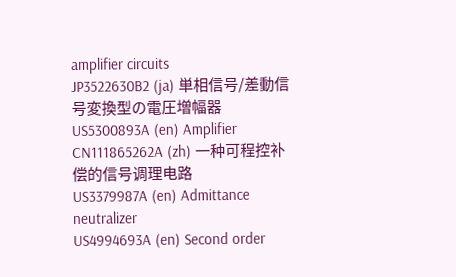amplifier circuits
JP3522630B2 (ja) 単相信号/差動信号変換型の電圧増幅器
US5300893A (en) Amplifier
CN111865262A (zh) 一种可程控补偿的信号调理电路
US3379987A (en) Admittance neutralizer
US4994693A (en) Second order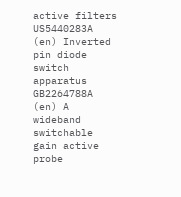active filters
US5440283A (en) Inverted pin diode switch apparatus
GB2264788A (en) A wideband switchable gain active probe